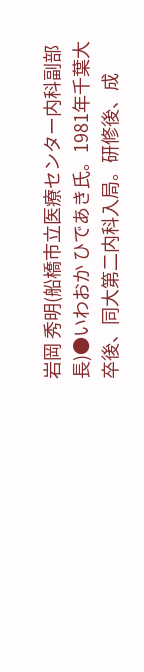岩岡 秀明(船橋市立医療センター内科副部長)●いわおか ひであき氏。1981年千葉大卒後、同大第二内科入局。研修後、成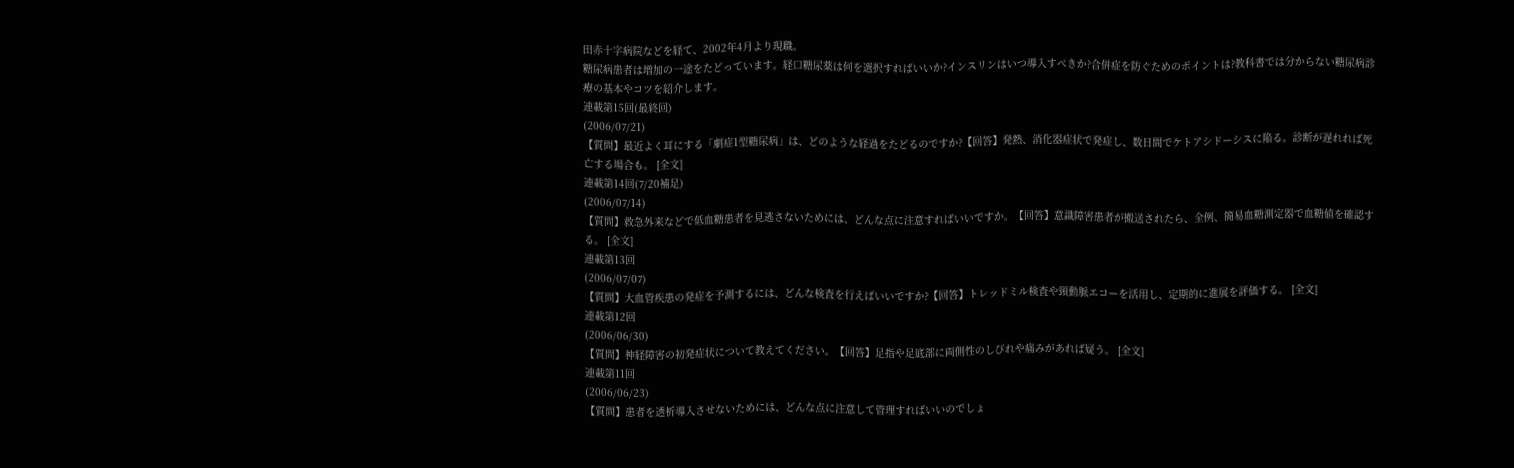田赤十字病院などを経て、2002年4月より現職。
糖尿病患者は増加の一途をたどっています。経口糖尿薬は何を選択すればいいか?インスリンはいつ導入すべきか?合併症を防ぐためのポイントは?教科書では分からない糖尿病診療の基本やコツを紹介します。
連載第15回(最終回)
(2006/07/21)
【質問】最近よく耳にする「劇症1型糖尿病」は、どのような経過をたどるのですか?【回答】発熱、消化器症状で発症し、数日間でケトアシドーシスに陥る。診断が遅れれば死亡する場合も。 [全文]
連載第14回(7/20補足)
(2006/07/14)
【質問】救急外来などで低血糖患者を見逃さないためには、どんな点に注意すればいいですか。【回答】意識障害患者が搬送されたら、全例、簡易血糖測定器で血糖値を確認する。 [全文]
連載第13回
(2006/07/07)
【質問】大血管疾患の発症を予測するには、どんな検査を行えばいいですか?【回答】トレッドミル検査や頸動脈エコーを活用し、定期的に進展を評価する。 [全文]
連載第12回
(2006/06/30)
【質問】神経障害の初発症状について教えてください。【回答】足指や足底部に両側性のしびれや痛みがあれば疑う。 [全文]
連載第11回
(2006/06/23)
【質問】患者を透析導入させないためには、どんな点に注意して管理すればいいのでしょ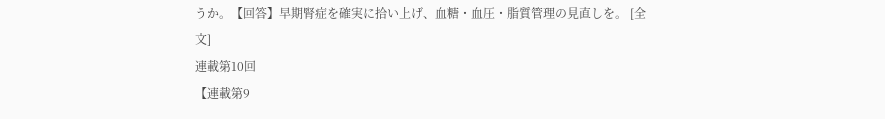うか。【回答】早期腎症を確実に拾い上げ、血糖・血圧・脂質管理の見直しを。 [全文]
連載第10回
【連載第9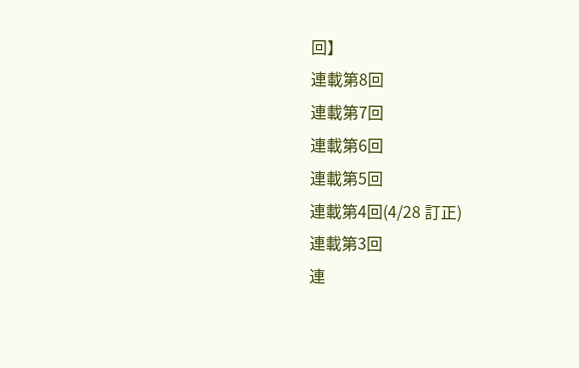回】
連載第8回
連載第7回
連載第6回
連載第5回
連載第4回(4/28 訂正)
連載第3回
連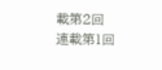載第2回
連載第1回